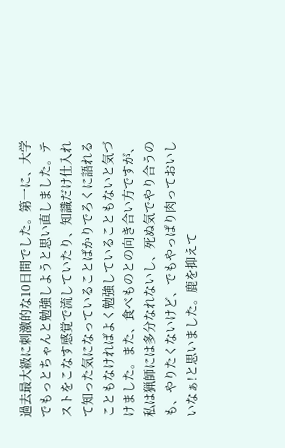過去最大級に刺激的な10日間でした。第一に、大学でもっとちゃんと勉強しようと思い直しました。テストをこなす感覚で流していたり、知識だけ仕入れて知った気になっていることばかりでろくに語れることもなければよく勉強していることもないと気づけました。また、食べものとの向き合い方ですが、私は猟師には多分なれないし、死ぬ気でやり合うのも、やりたくないけど、でもやっぱり肉っておいしいなぁ!と思いました。鹿を抑えて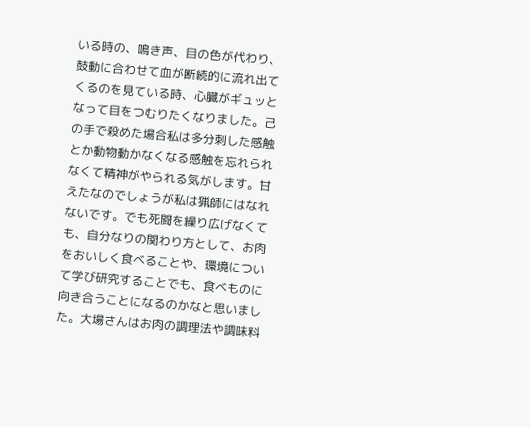いる時の、鳴き声、目の色が代わり、鼓動に合わせて血が断続的に流れ出てくるのを見ている時、心臓がギュッとなって目をつむりたくなりました。己の手で殺めた場合私は多分刺した感触とか動物動かなくなる感触を忘れられなくて精神がやられる気がします。甘えたなのでしょうが私は猟師にはなれないです。でも死闘を繰り広げなくても、自分なりの関わり方として、お肉をおいしく食べることや、環境について学び研究することでも、食べものに向き合うことになるのかなと思いました。大場さんはお肉の調理法や調味料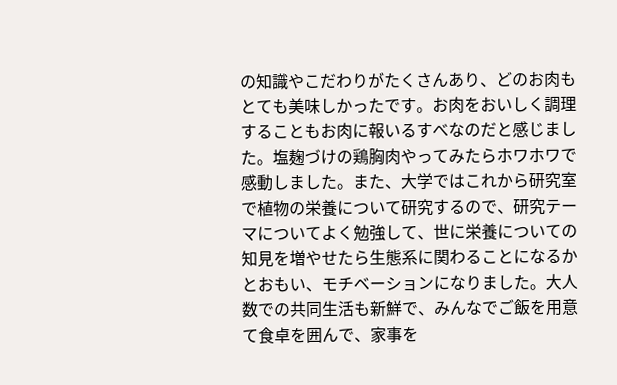の知識やこだわりがたくさんあり、どのお肉もとても美味しかったです。お肉をおいしく調理することもお肉に報いるすべなのだと感じました。塩麹づけの鶏胸肉やってみたらホワホワで感動しました。また、大学ではこれから研究室で植物の栄養について研究するので、研究テーマについてよく勉強して、世に栄養についての知見を増やせたら生態系に関わることになるかとおもい、モチベーションになりました。大人数での共同生活も新鮮で、みんなでご飯を用意て食卓を囲んで、家事を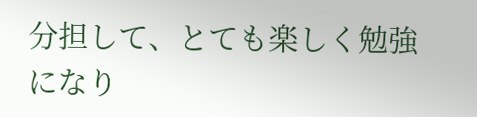分担して、とても楽しく勉強になり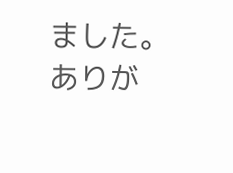ました。ありが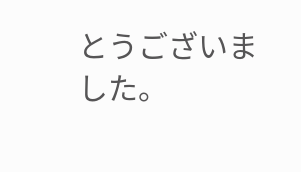とうございました。